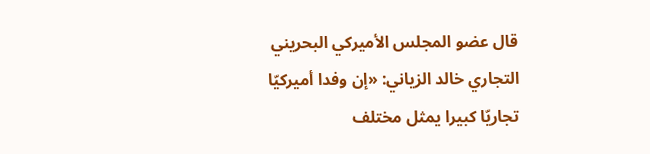قال عضو المجلس الأميركي البحريني التجاري خالد الزياني: «إن وفدا أميركيّا تجاريّا كبيرا يمثل مختلف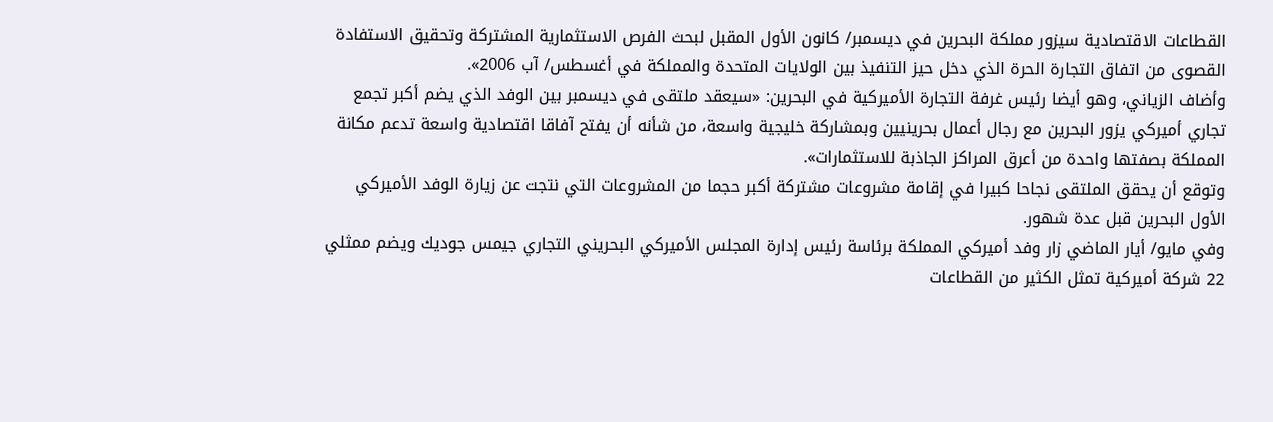القطاعات الاقتصادية سيزور مملكة البحرين في ديسمبر/ كانون الأول المقبل لبحث الفرص الاستثمارية المشتركة وتحقيق الاستفادة القصوى من اتفاق التجارة الحرة الذي دخل حيز التنفيذ بين الولايات المتحدة والمملكة في أغسطس/ آب 2006».
وأضاف الزياني، وهو أيضا رئيس غرفة التجارة الأميركية في البحرين: «سيعقد ملتقى في ديسمبر بين الوفد الذي يضم أكبر تجمع تجاري أميركي يزور البحرين مع رجال أعمال بحرينيين وبمشاركة خليجية واسعة، من شأنه أن يفتح آفاقا اقتصادية واسعة تدعم مكانة المملكة بصفتها واحدة من أعرق المراكز الجاذبة للاستثمارات».
وتوقع أن يحقق الملتقى نجاحا كبيرا في إقامة مشروعات مشتركة أكبر حجما من المشروعات التي نتجت عن زيارة الوفد الأميركي الأول البحرين قبل عدة شهور.
وفي مايو/ أيار الماضي زار وفد أميركي المملكة برئاسة رئيس إدارة المجلس الأميركي البحريني التجاري جيمس جوديك ويضم ممثلي 22 شركة أميركية تمثل الكثير من القطاعات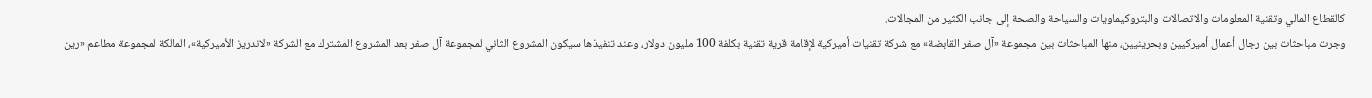كالقطاع المالي وتقنية المعلومات والاتصالات والبتروكيماويات والسياحة والصحة إلى جانب الكثير من المجالات.
وجرت مباحثات بين رجال أعمال أميركيين وبحرينيين، منها المباحثات بين مجموعة «آل صفر القابضة» مع شركة تقنيات أميركية لإقامة قرية تقنية بكلفة 100 مليون دولار، وعند تنفيذها سيكون المشروع الثاني لمجموعة آل صفر بعد المشروع المشترك مع الشركة «لاندريز الأميركية»، المالكة لمجموعة مطاعم «رين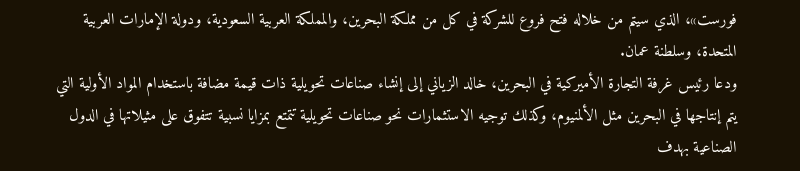فورست»، الذي سيتم من خلاله فتح فروع للشركة في كل من مملكة البحرين، والمملكة العربية السعودية، ودولة الإمارات العربية المتحدة، وسلطنة عمان.
ودعا رئيس غرفة التجارة الأميركية في البحرين، خالد الزياني إلى إنشاء صناعات تحويلية ذات قيمة مضافة باستخدام المواد الأولية التي يتم إنتاجها في البحرين مثل الألمنيوم، وكذلك توجيه الاستثمارات نحو صناعات تحويلية تتمتع بمزايا نسبية تتفوق على مثيلاتها في الدول الصناعية بهدف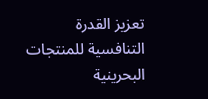تعزيز القدرة التنافسية للمنتجات البحرينية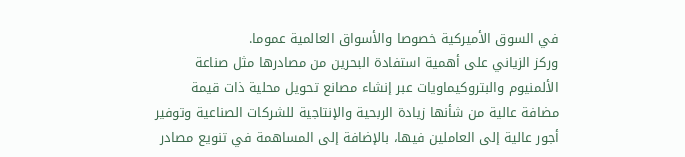في السوق الأميركية خصوصا والأسواق العالمية عموما.
وركز الزياني على أهمية استفادة البحرين من مصادرها مثل صناعة الألمنيوم والبتروكيماويات عبر إنشاء مصانع تحويل محلية ذات قيمة مضافة عالية من شأنها زيادة الربحية والإنتاجية للشركات الصناعية وتوفير أجور عالية إلى العاملين فيها، بالإضافة إلى المساهمة في تنويع مصادر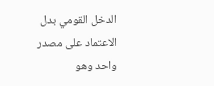الدخل القومي بدل الاعتماد على مصدر واحد وهو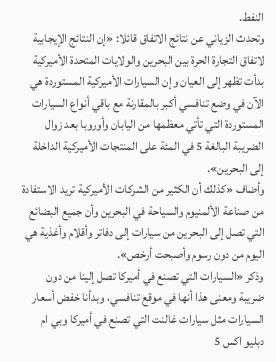النفط.
وتحدث الزياني عن نتائج الاتفاق قائلا: «إن النتائج الإيجابية لاتفاق التجارة الحرة بين البحرين والولايات المتحدة الأميركية بدأت تظهر إلى العيان وإن السيارات الأميركية المستوردة هي الآن في وضع تنافسي أكبر بالمقارنة مع باقي أنواع السيارات المستوردة التي تأتي معظمها من اليابان وأوروبا بعد زوال الضريبة البالغة 5 في المئة على المنتجات الأميركية الداخلة إلى البحرين».
وأضاف «كذلك أن الكثير من الشركات الأميركية تريد الاستفادة من صناعة الألمنيوم والسياحة في البحرين وأن جميع البضائع التي تصل إلى البحرين من سيارات إلى دفاتر وأقلام وأغذية هي اليوم من دون رسوم وأصبحت أرخص».
وذكر «السيارات التي تصنع في أميركا تصل إلينا من دون ضريبة ومعنى هذا أنها في موقع تنافسي، وبدأنا خفض أسعار السيارات مثل سيارات غالنت التي تصنع في أميركا وبي ام دبليو اكس 5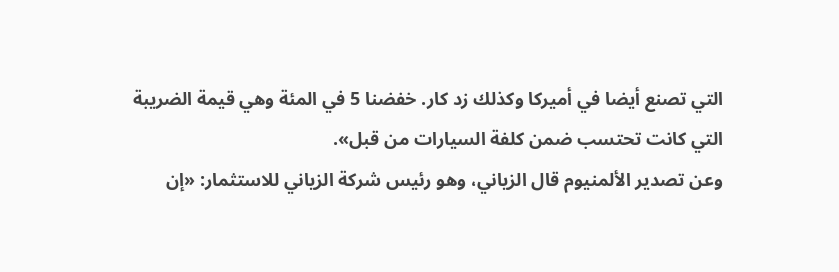التي تصنع أيضا في أميركا وكذلك زد كار. خفضنا 5 في المئة وهي قيمة الضريبة التي كانت تحتسب ضمن كلفة السيارات من قبل».
وعن تصدير الألمنيوم قال الزياني، وهو رئيس شركة الزياني للاستثمار: «إن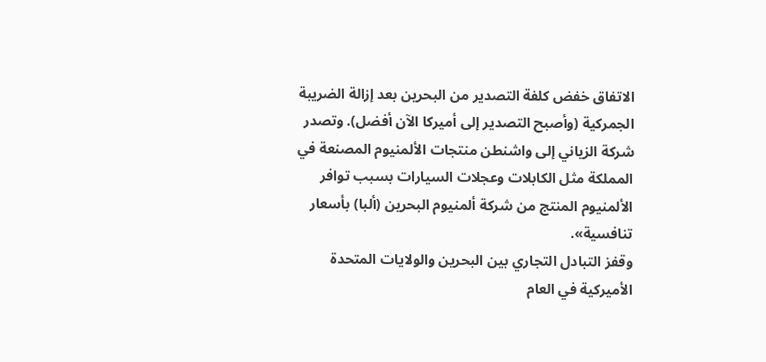الاتفاق خفض كلفة التصدير من البحرين بعد إزالة الضريبة الجمركية (وأصبح التصدير إلى أميركا الآن أفضل). وتصدر شركة الزياني إلى واشنطن منتجات الألمنيوم المصنعة في المملكة مثل الكابلات وعجلات السيارات بسبب توافر الألمنيوم المنتج من شركة ألمنيوم البحرين (ألبا) بأسعار تنافسية».
وقفز التبادل التجاري بين البحرين والولايات المتحدة الأميركية في العام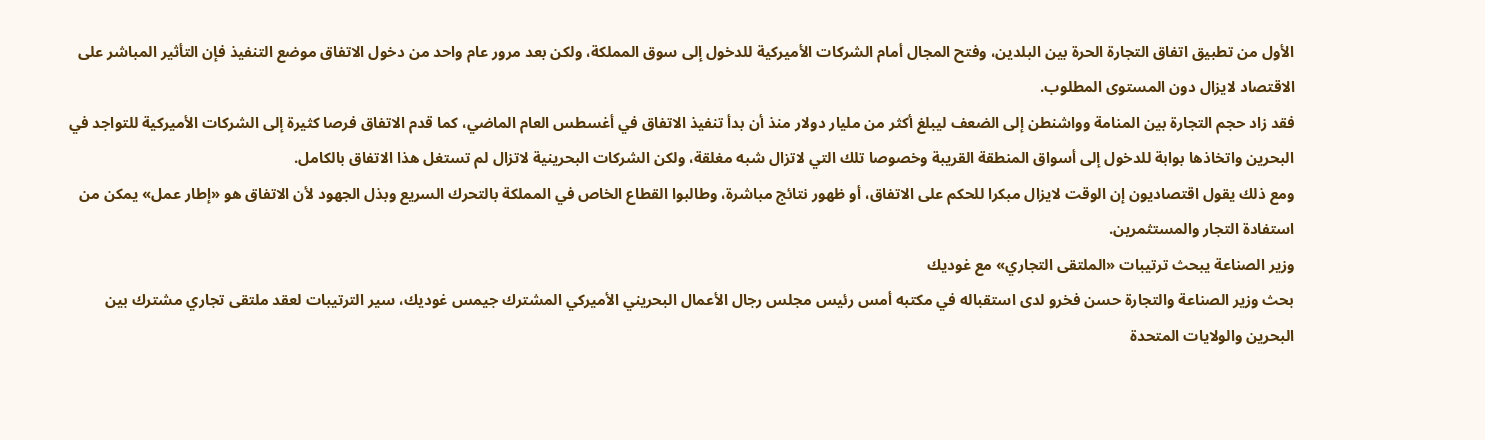الأول من تطبيق اتفاق التجارة الحرة بين البلدين، وفتح المجال أمام الشركات الأميركية للدخول إلى سوق المملكة، ولكن بعد مرور عام واحد من دخول الاتفاق موضع التنفيذ فإن التأثير المباشر على الاقتصاد لايزال دون المستوى المطلوب.
فقد زاد حجم التجارة بين المنامة وواشنطن إلى الضعف ليبلغ أكثر من مليار دولار منذ أن بدأ تنفيذ الاتفاق في أغسطس العام الماضي، كما قدم الاتفاق فرصا كثيرة إلى الشركات الأميركية للتواجد في البحرين واتخاذها بوابة للدخول إلى أسواق المنطقة القريبة وخصوصا تلك التي لاتزال شبه مغلقة، ولكن الشركات البحرينية لاتزال لم تستغل هذا الاتفاق بالكامل.
ومع ذلك يقول اقتصاديون إن الوقت لايزال مبكرا للحكم على الاتفاق، أو ظهور نتائج مباشرة، وطالبوا القطاع الخاص في المملكة بالتحرك السريع وبذل الجهود لأن الاتفاق هو «إطار عمل» يمكن من استفادة التجار والمستثمرين.
وزير الصناعة يبحث ترتيبات «الملتقى التجاري» مع غوديك
بحث وزير الصناعة والتجارة حسن فخرو لدى استقباله في مكتبه أمس رئيس مجلس رجال الأعمال البحريني الأميركي المشترك جيمس غوديك، سير الترتيبات لعقد ملتقى تجاري مشترك بين البحرين والولايات المتحدة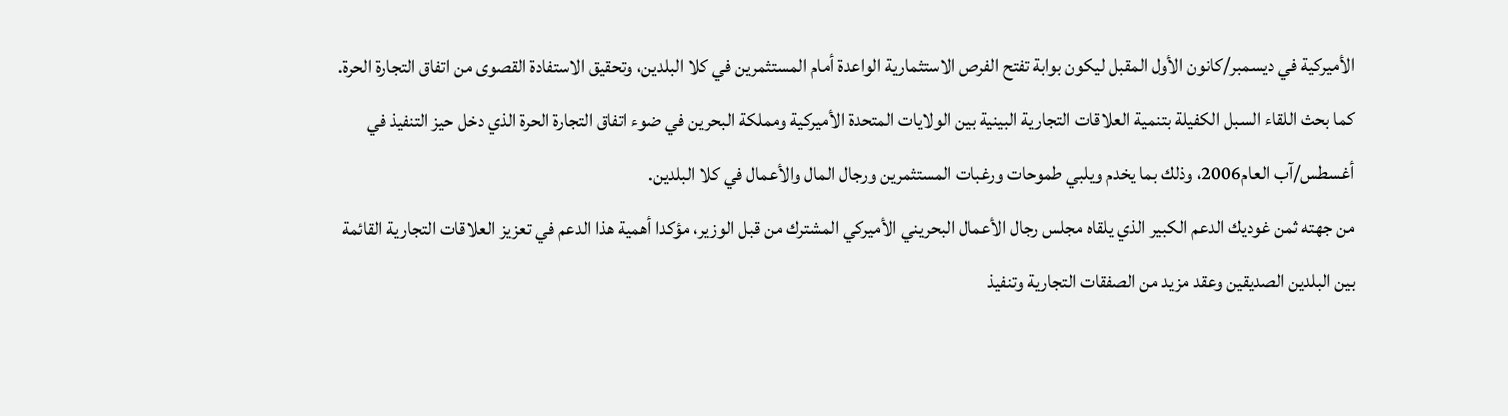الأميركية في ديسمبر/كانون الأول المقبل ليكون بوابة تفتح الفرص الاستثمارية الواعدة أمام المستثمرين في كلا البلدين، وتحقيق الاستفادة القصوى من اتفاق التجارة الحرة. كما بحث اللقاء السبل الكفيلة بتنمية العلاقات التجارية البينية بين الولايات المتحدة الأميركية ومملكة البحرين في ضوء اتفاق التجارة الحرة الذي دخل حيز التنفيذ في أغسطس/آب العام2006، وذلك بما يخدم ويلبي طموحات ورغبات المستثمرين ورجال المال والأعمال في كلا البلدين.
من جهته ثمن غوديك الدعم الكبير الذي يلقاه مجلس رجال الأعمال البحريني الأميركي المشترك من قبل الوزير، مؤكدا أهمية هذا الدعم في تعزيز العلاقات التجارية القائمة بين البلدين الصديقين وعقد مزيد من الصفقات التجارية وتنفيذ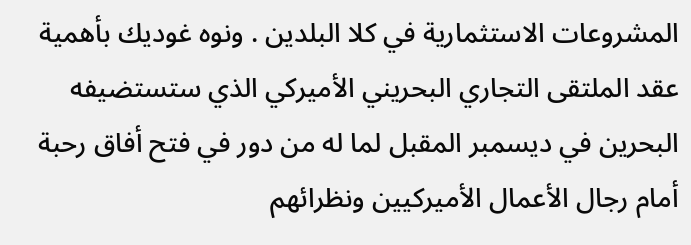المشروعات الاستثمارية في كلا البلدين . ونوه غوديك بأهمية عقد الملتقى التجاري البحريني الأميركي الذي ستستضيفه البحرين في ديسمبر المقبل لما له من دور في فتح أفاق رحبة أمام رجال الأعمال الأميركيين ونظرائهم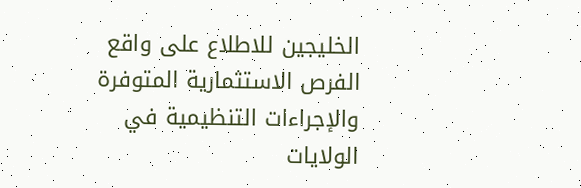الخليجين للاطلاع على واقع الفرص الاستثمارية المتوفرة والإجراءات التنظيمية في الولايات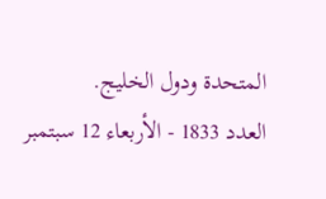المتحدة ودول الخليج.
العدد 1833 - الأربعاء 12 سبتمبر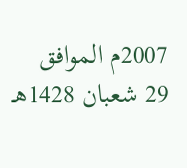2007م الموافق 29 شعبان 1428هـ